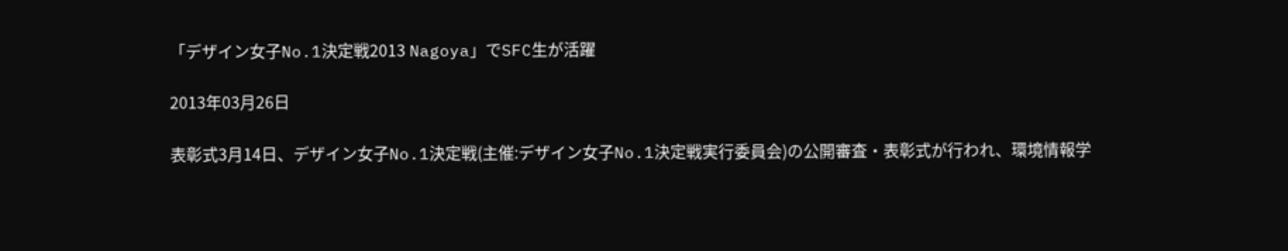「デザイン女子No.1決定戦2013 Nagoya」でSFC生が活躍

2013年03月26日

表彰式3月14日、デザイン女子No.1決定戦(主催:デザイン女子No.1決定戦実行委員会)の公開審査・表彰式が行われ、環境情報学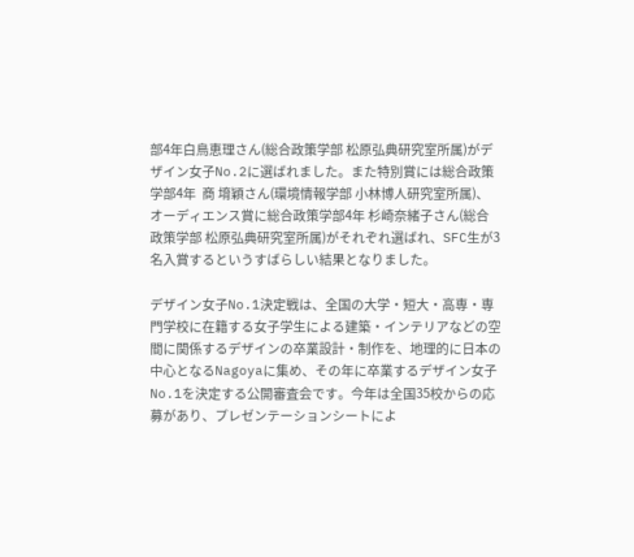部4年白鳥恵理さん(総合政策学部 松原弘典研究室所属)がデザイン女子No.2に選ばれました。また特別賞には総合政策学部4年  商 堉穎さん(環境情報学部 小林博人研究室所属)、オーディエンス賞に総合政策学部4年 杉崎奈緒子さん(総合政策学部 松原弘典研究室所属)がそれぞれ選ばれ、SFC生が3名入賞するというすばらしい結果となりました。

デザイン女子No.1決定戦は、全国の大学・短大・高専・専門学校に在籍する女子学生による建築・インテリアなどの空間に関係するデザインの卒業設計・制作を、地理的に日本の中心となるNagoyaに集め、その年に卒業するデザイン女子No.1を決定する公開審査会です。今年は全国35校からの応募があり、プレゼンテーションシートによ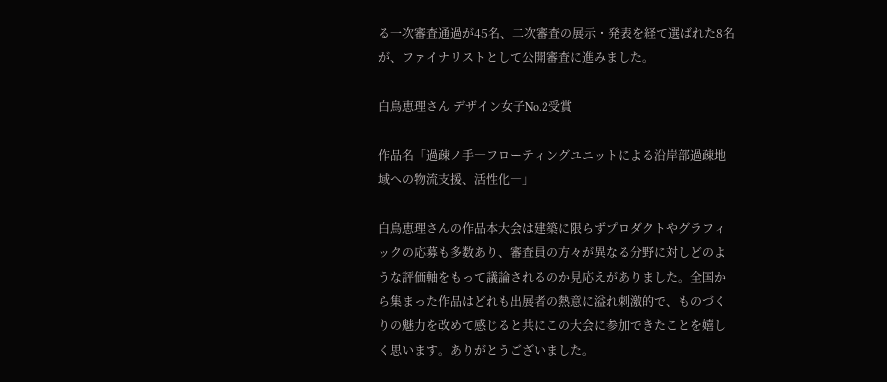る一次審査通過が45名、二次審査の展示・発表を経て選ばれた8名が、ファイナリストとして公開審査に進みました。

白鳥恵理さん デザイン女子No.2受賞

作品名「過疎ノ手―フローティングユニットによる沿岸部過疎地域への物流支援、活性化―」

白鳥恵理さんの作品本大会は建築に限らずプロダクトやグラフィックの応募も多数あり、審査員の方々が異なる分野に対しどのような評価軸をもって議論されるのか見応えがありました。全国から集まった作品はどれも出展者の熱意に溢れ刺激的で、ものづくりの魅力を改めて感じると共にこの大会に参加できたことを嬉しく思います。ありがとうございました。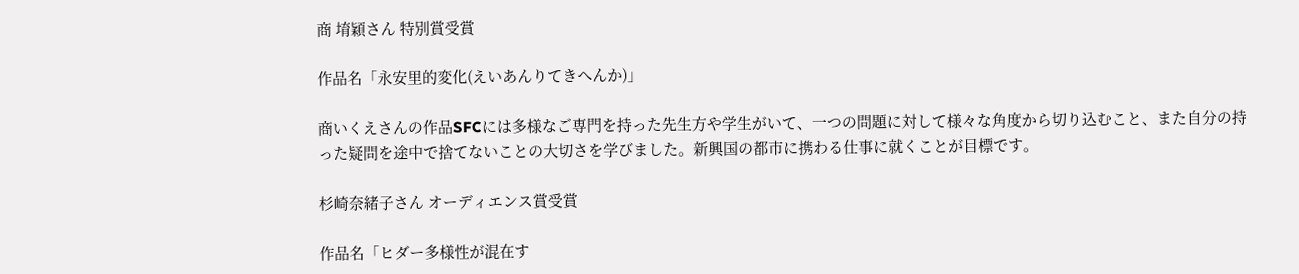商 堉穎さん 特別賞受賞

作品名「永安里的変化(えいあんりてきへんか)」

商いくえさんの作品SFCには多様なご専門を持った先生方や学生がいて、一つの問題に対して様々な角度から切り込むこと、また自分の持った疑問を途中で捨てないことの大切さを学びました。新興国の都市に携わる仕事に就くことが目標です。

杉崎奈緒子さん オーディエンス賞受賞

作品名「ヒダー多様性が混在す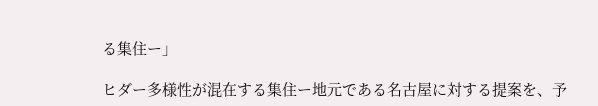る集住ー」

ヒダー多様性が混在する集住ー地元である名古屋に対する提案を、予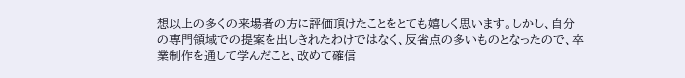想以上の多くの来場者の方に評価頂けたことをとても嬉しく思います。しかし、自分の専門領域での提案を出しきれたわけではなく、反省点の多いものとなったので、卒業制作を通して学んだこと、改めて確信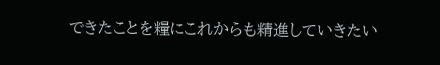できたことを糧にこれからも精進していきたい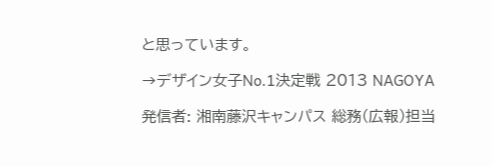と思っています。

→デザイン女子No.1決定戦 2013 NAGOYA

発信者: 湘南藤沢キャンパス 総務(広報)担当